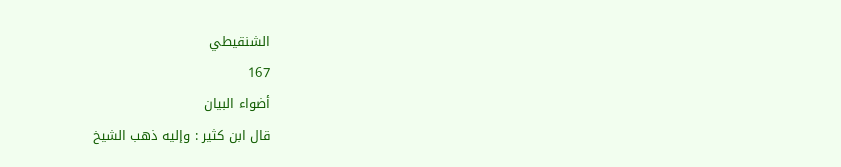الشنقيطي
167
أضواء البيان
قال ابن كثير : وإليه ذهب الشيخ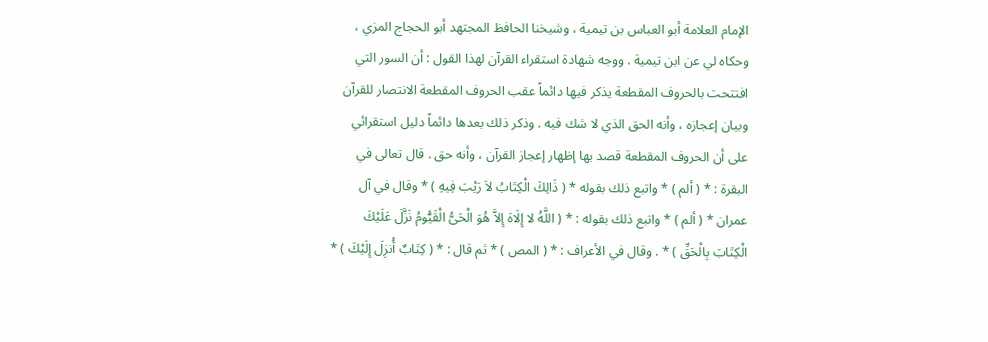الإمام العلامة أبو العباس بن تيمية ، وشيخنا الحافظ المجتهد أبو الحجاج المزي ، وحكاه لي عن ابن تيمية . ووجه شهادة استقراء القرآن لهذا القول : أن السور التي افتتحت بالحروف المقطعة يذكر فيها دائماً عقب الحروف المقطعة الانتصار للقرآن وبيان إعجازه ، وأنه الحق الذي لا شك فيه . وذكر ذلك بعدها دائماً دليل استقرائي على أن الحروف المقطعة قصد بها إظهار إعجاز القرآن ، وأنه حق . قال تعالى في البقرة : * ( ألم ) * واتبع ذلك بقوله * ( ذَالِكَ الْكِتَابُ لاَ رَيْبَ فِيهِ ) * وقال في آل عمران * ( ألم ) * واتبع ذلك بقوله : * ( اللَّهُ لا إِلَاهَ إِلاَّ هُوَ الْحَىُّ الْقَيُّومُ نَزَّلَ عَلَيْكَ الْكِتَابَ بِالْحَقِّ ) * . وقال في الأعراف : * ( المص ) * ثم قال : * ( كِتَابٌ أُنزِلَ إِلَيْكَ ) *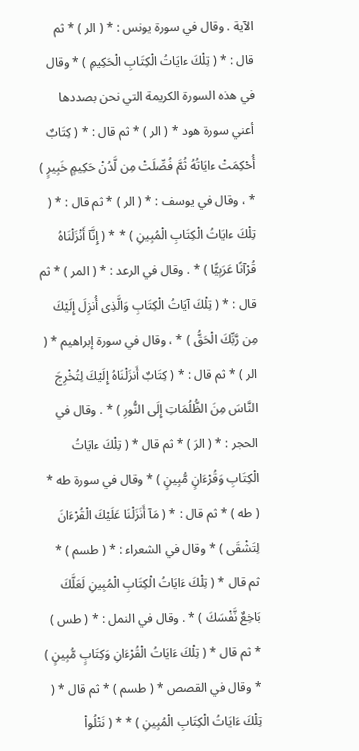الآية . وقال في سورة يونس : * ( الر ) * ثم قال : * ( تِلْكَ ءايَاتُ الْكِتَابِ الْحَكِيمِ ) * وقال في هذه السورة الكريمة التي نحن بصددها أعني سورة هود * ( الر ) * ثم قال : * ( كِتَابٌ أُحْكِمَتْ ءايَاتُهُ ثُمَّ فُصِّلَتْ مِن لَّدُنْ حَكِيمٍ خَبِيرٍ ) * ، وقال في يوسف : * ( الر ) * ثم قال : * ( تِلْكَ ءايَاتُ الْكِتَابِ الْمُبِينِ ) * * ( إِنَّآ أَنْزَلْنَاهُ قُرْآنًا عَرَبِيًّا ) * . وقال في الرعد : * ( المر ) * ثم قال : * ( تِلْكَ آيَاتُ الْكِتَابِ وَالَّذِى أُنزِلَ إِلَيْكَ مِن رَّبِّكَ الْحَقُّ ) * ، وقال في سورة إبراهيم * ( الر ) * ثم قال : * ( كِتَابٌ أَنزَلْنَاهُ إِلَيْكَ لِتُخْرِجَ النَّاسَ مِنَ الظُّلُمَاتِ إِلَى النُّورِ ) * . وقال في الحجر : * ( الرَ ) * ثم قال * ( تِلْكَ ءايَاتُ الْكِتَابِ وَقُرْءَانٍ مُّبِينٍ ) * وقال في سورة طه * ( طه ) * ثم قال : * ( مَآ أَنَزَلْنَا عَلَيْكَ الْقُرْءَانَ لِتَشْقَى ) * وقال في الشعراء : * ( طسم ) * ثم قال * ( تِلْكَ ءَايَاتُ الْكِتَابِ الْمُبِينِ لَعَلَّكَ بَاخِعٌ نَّفْسَكَ ) * . وقال في النمل : * ( طس ) * ثم قال * ( تِلْكَ ءَايَاتُ الْقُرْءَانِ وَكِتَابٍ مُّبِينٍ ) * وقال في القصص * ( طسم ) * ثم قال * ( تِلْكَ ءَايَاتُ الْكِتَابِ الْمُبِينِ ) * * ( نَتْلُواْ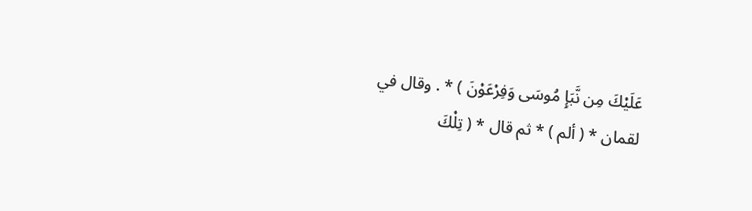عَلَيْكَ مِن نَّبَإِ مُوسَى وَفِرْعَوْنَ ) * . وقال في لقمان * ( ألم ) * ثم قال * ( تِلْكَ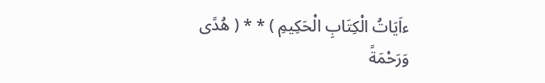ءاَيَاتُ الْكِتَابِ الْحَكِيمِ ) * * ( هُدًى وَرَحْمَةً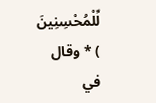لِّلْمُحْسِنِينَ ) * وقال في